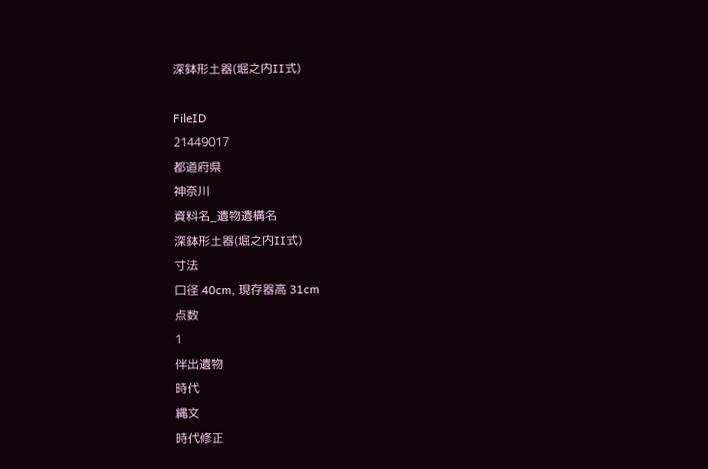深鉢形土器(堀之内II式)

FileID
21449017
都道府県
神奈川
資料名_遺物遺構名
深鉢形土器(堀之内II式)
寸法
口径 40cm, 現存器高 31cm
点数
1
伴出遺物
時代
縄文
時代修正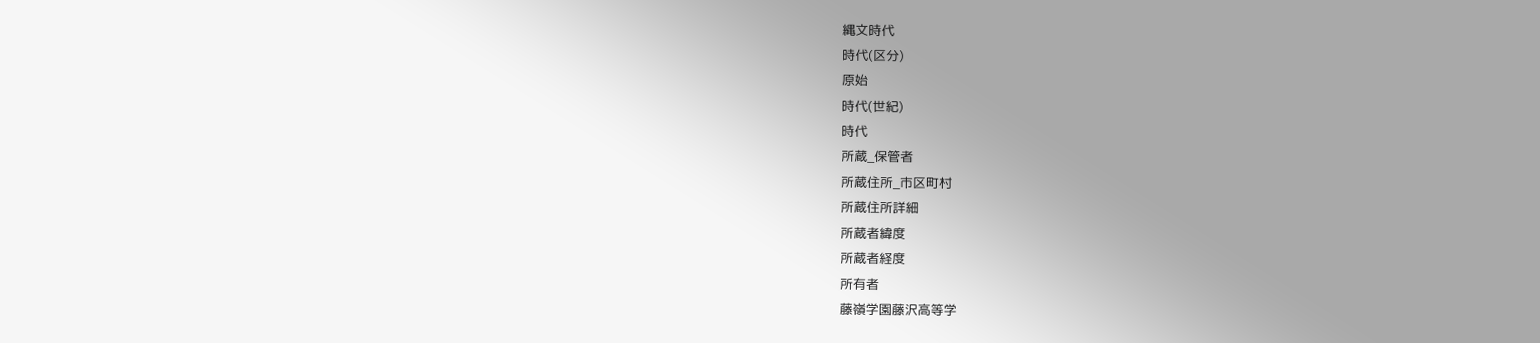縄文時代
時代(区分)
原始
時代(世紀)
時代
所蔵_保管者
所蔵住所_市区町村
所蔵住所詳細
所蔵者緯度
所蔵者経度
所有者
藤嶺学園藤沢高等学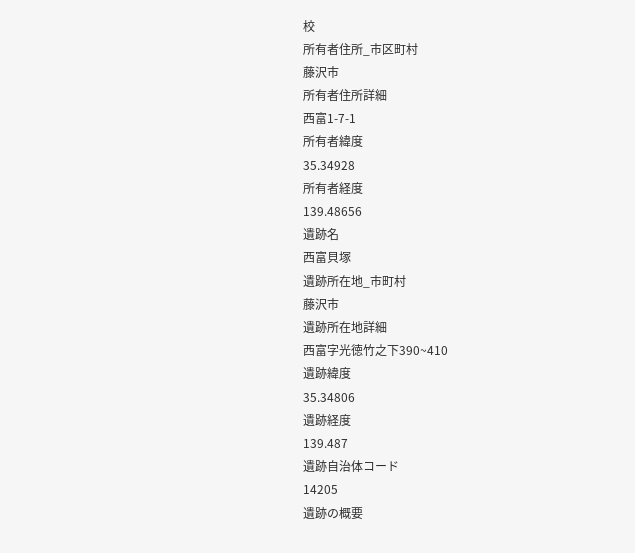校
所有者住所_市区町村
藤沢市
所有者住所詳細
西富1-7-1
所有者緯度
35.34928
所有者経度
139.48656
遺跡名
西富貝塚
遺跡所在地_市町村
藤沢市
遺跡所在地詳細
西富字光徳竹之下390~410
遺跡緯度
35.34806
遺跡経度
139.487
遺跡自治体コード
14205
遺跡の概要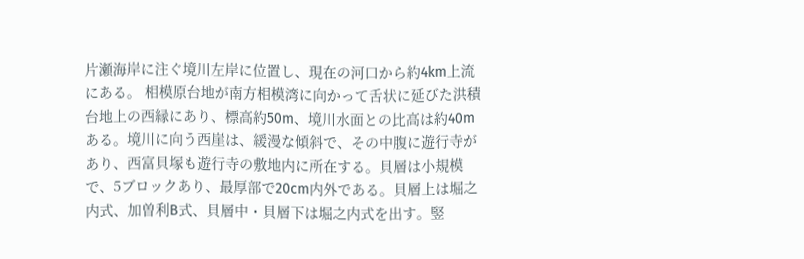片瀬海岸に注ぐ境川左岸に位置し、現在の河口から約4km上流にある。 相模原台地が南方相模湾に向かって舌状に延びた洪積台地上の西縁にあり、標高約50m、境川水面との比高は約40mある。境川に向う西崖は、緩漫な傾斜で、その中腹に遊行寺があり、西富貝塚も遊行寺の敷地内に所在する。貝層は小規模で、5ブロックあり、最厚部で20cm内外である。貝層上は堀之内式、加曽利B式、貝層中・貝層下は堀之内式を出す。竪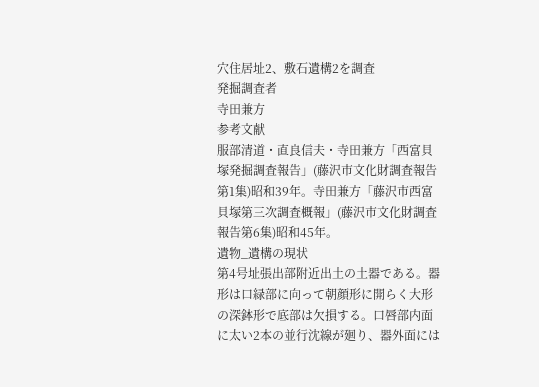穴住居址2、敷石遺構2を調査
発掘調査者
寺田兼方
参考文献
服部清道・直良信夫・寺田兼方「西富貝塚発掘調査報告」(藤沢市文化財調査報告第1集)昭和39年。寺田兼方「藤沢市西富貝塚第三次調査概報」(藤沢市文化財調査報告第6集)昭和45年。
遺物_遺構の現状
第4号址張出部附近出土の土器である。器形は口緑部に向って朝顔形に開らく大形の深鉢形で底部は欠損する。口唇部内面に太い2本の並行沈線が廻り、器外面には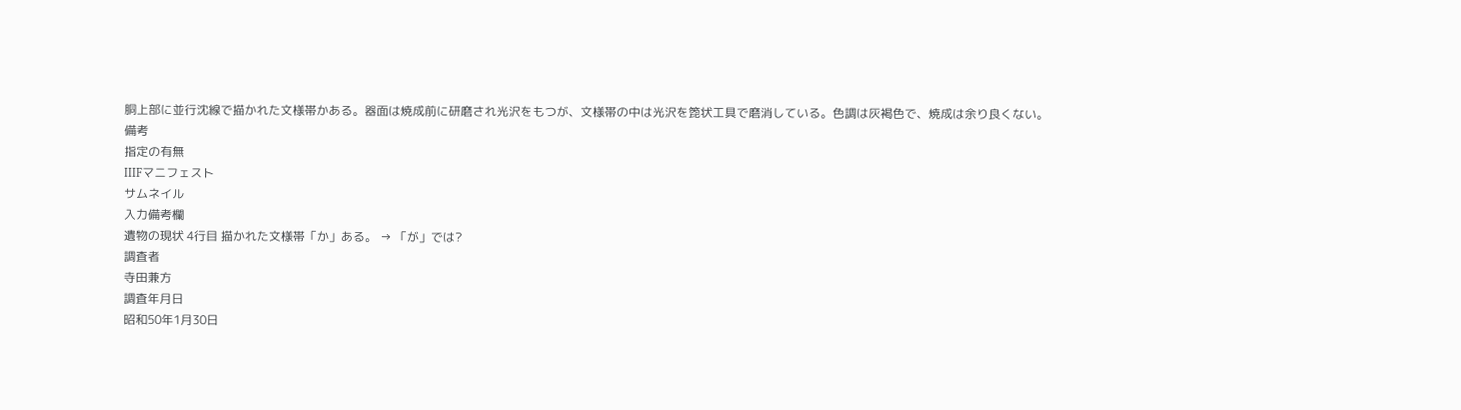胴上部に並行沈線で描かれた文様帯かある。器面は焼成前に研磨され光沢をもつが、文様帯の中は光沢を箆状工具で磨消している。色調は灰褐色で、焼成は余り良くない。
備考
指定の有無
IIIFマニフェスト
サムネイル
入力備考欄
遺物の現状 4行目 描かれた文様帯「か」ある。 → 「が」では?
調査者
寺田兼方
調査年月日
昭和50年1月30日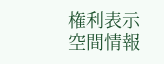権利表示
空間情報